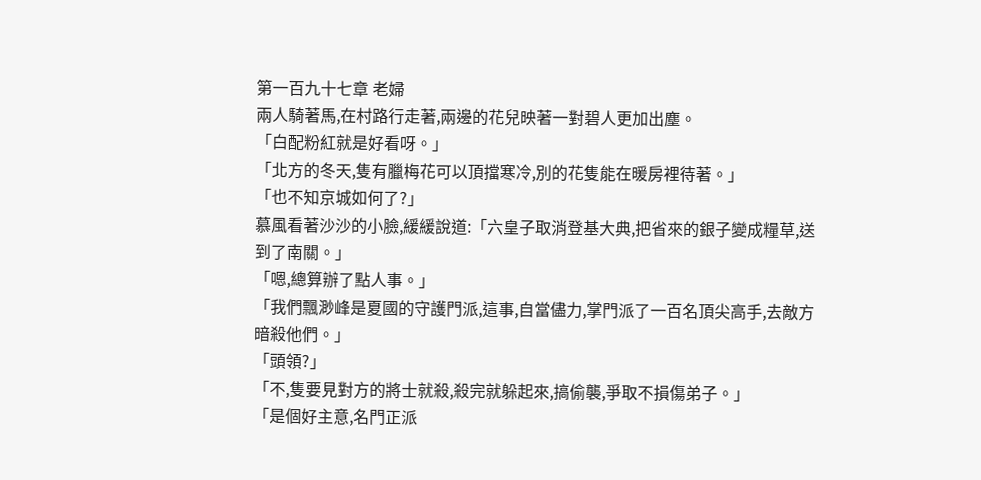第一百九十七章 老婦
兩人騎著馬,在村路行走著,兩邊的花兒映著一對碧人更加出塵。
「白配粉紅就是好看呀。」
「北方的冬天,隻有臘梅花可以頂擋寒冷,別的花隻能在暖房裡待著。」
「也不知京城如何了?」
慕風看著沙沙的小臉,緩緩說道:「六皇子取消登基大典,把省來的銀子變成糧草,送到了南關。」
「嗯,總算辦了點人事。」
「我們飄渺峰是夏國的守護門派,這事,自當儘力,掌門派了一百名頂尖高手,去敵方暗殺他們。」
「頭領?」
「不,隻要見對方的將士就殺,殺完就躲起來,搞偷襲,爭取不損傷弟子。」
「是個好主意,名門正派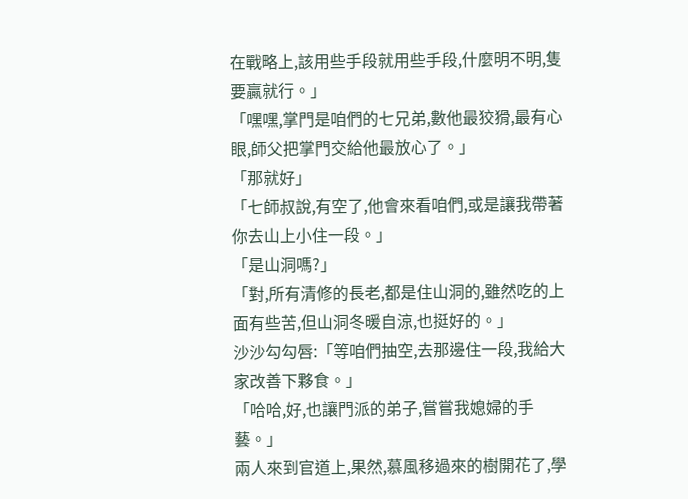在戰略上,該用些手段就用些手段,什麼明不明,隻要贏就行。」
「嘿嘿,掌門是咱們的七兄弟,數他最狡猾,最有心眼,師父把掌門交給他最放心了。」
「那就好」
「七師叔說,有空了,他會來看咱們,或是讓我帶著你去山上小住一段。」
「是山洞嗎?」
「對,所有清修的長老,都是住山洞的,雖然吃的上面有些苦,但山洞冬暖自涼,也挺好的。」
沙沙勾勾唇:「等咱們抽空,去那邊住一段,我給大家改善下夥食。」
「哈哈,好,也讓門派的弟子,嘗嘗我媳婦的手藝。」
兩人來到官道上,果然,慕風移過來的樹開花了,學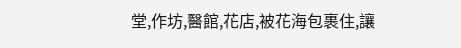堂,作坊,醫館,花店,被花海包裹住,讓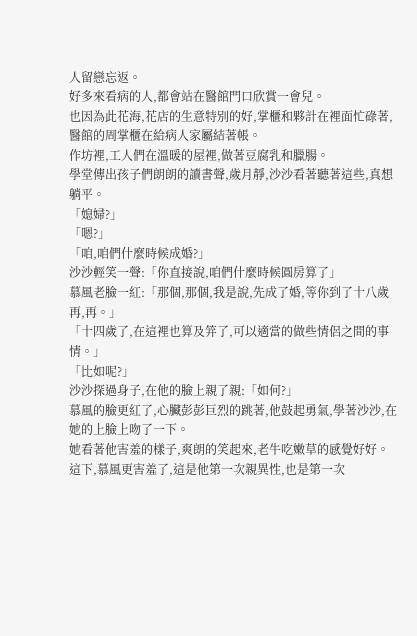人留戀忘返。
好多來看病的人,都會站在醫館門口欣賞一會兒。
也因為此花海,花店的生意特別的好,掌櫃和夥計在裡面忙碌著,醫館的周掌櫃在給病人家屬結著帳。
作坊裡,工人們在溫暖的屋裡,做著豆腐乳和臘腸。
學堂傳出孩子們朗朗的讀書聲,歲月靜,沙沙看著聽著這些,真想躺平。
「媳婦?」
「嗯?」
「咱,咱們什麼時候成婚?」
沙沙輕笑一聲:「你直接說,咱們什麼時候圓房算了」
慕風老臉一紅:「那個,那個,我是說,先成了婚,等你到了十八歲再,再。」
「十四歲了,在這裡也算及笄了,可以適當的做些情侶之間的事情。」
「比如呢?」
沙沙探過身子,在他的臉上親了親:「如何?」
慕風的臉更紅了,心臟彭彭巨烈的跳著,他鼓起勇氣,學著沙沙,在她的上臉上吻了一下。
她看著他害羞的樣子,爽朗的笑起來,老牛吃嫩草的感覺好好。
這下,慕風更害羞了,這是他第一次親異性,也是第一次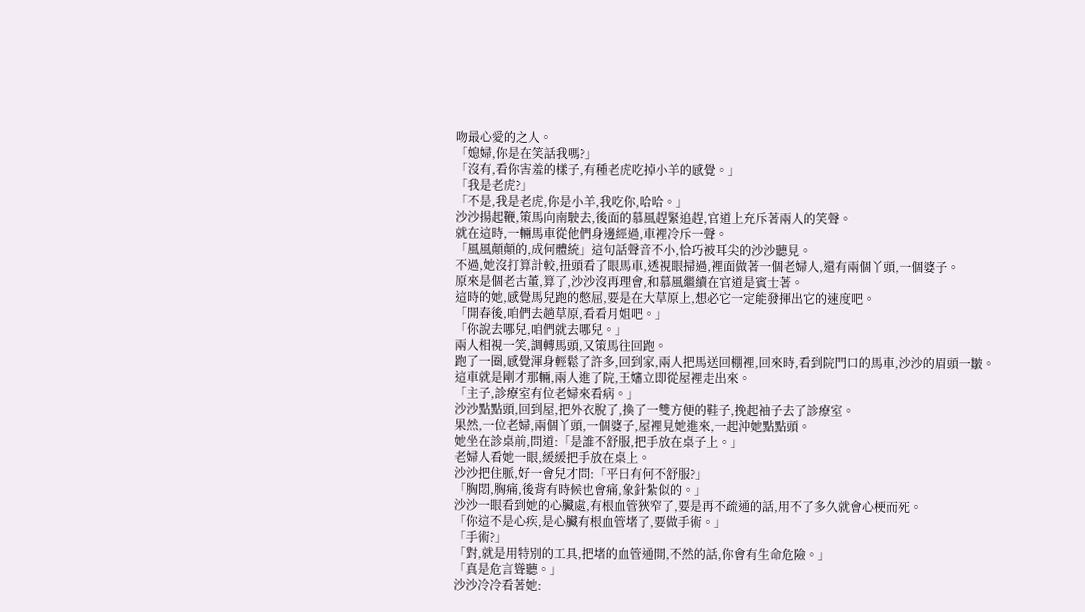吻最心愛的之人。
「媳婦,你是在笑話我嗎?」
「沒有,看你害羞的樣子,有種老虎吃掉小羊的感覺。」
「我是老虎?」
「不是,我是老虎,你是小羊,我吃你,哈哈。」
沙沙揚起鞭,策馬向南駛去,後面的慕風趕緊追趕,官道上充斥著兩人的笑聲。
就在這時,一輛馬車從他們身邊經過,車裡冷斥一聲。
「風風顛顛的,成何體統」這句話聲音不小,恰巧被耳尖的沙沙聽見。
不過,她沒打算計較,扭頭看了眼馬車,透視眼掃過,裡面做著一個老婦人,還有兩個丫頭,一個婆子。
原來是個老古董,算了,沙沙沒再理會,和慕風繼續在官道是賓士著。
這時的她,感覺馬兒跑的憋屈,要是在大草原上,想必它一定能發揮出它的速度吧。
「開春後,咱們去趟草原,看看月姐吧。」
「你說去哪兒,咱們就去哪兒。」
兩人相視一笑,調轉馬頭,又策馬往回跑。
跑了一圈,感覺渾身輕鬆了許多,回到家,兩人把馬送回棚裡,回來時,看到院門口的馬車,沙沙的眉頭一皺。
這車就是剛才那輛,兩人進了院,王嬸立即從屋裡走出來。
「主子,診療室有位老婦來看病。」
沙沙點點頭,回到屋,把外衣脫了,換了一雙方便的鞋子,挽起袖子去了診療室。
果然,一位老婦,兩個丫頭,一個婆子,屋裡見她進來,一起沖她點點頭。
她坐在診桌前,問道:「是誰不舒服,把手放在桌子上。」
老婦人看她一眼,緩緩把手放在桌上。
沙沙把住脈,好一會兒才問:「平日有何不舒服?」
「胸悶,胸痛,後背有時候也會痛,象針紮似的。」
沙沙一眼看到她的心臟處,有根血管狹窄了,要是再不疏通的話,用不了多久就會心梗而死。
「你這不是心疾,是心臟有根血管堵了,要做手術。」
「手術?」
「對,就是用特別的工具,把堵的血管通開,不然的話,你會有生命危險。」
「真是危言聳聽。」
沙沙冷冷看著她: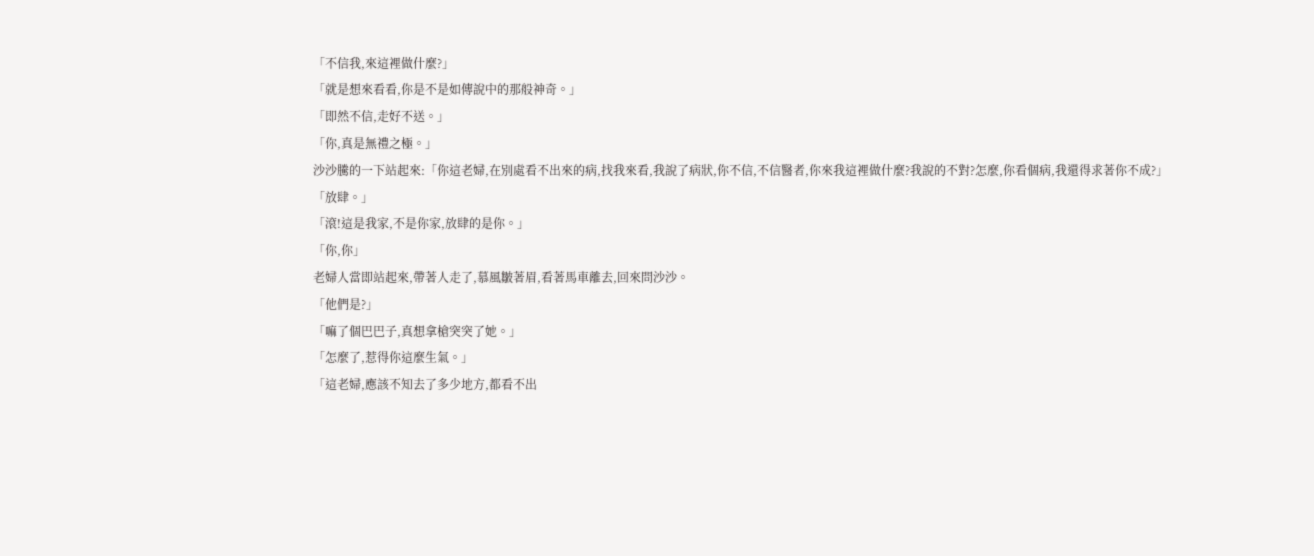「不信我,來這裡做什麼?」
「就是想來看看,你是不是如傳說中的那般神奇。」
「即然不信,走好不送。」
「你,真是無禮之極。」
沙沙騰的一下站起來:「你這老婦,在別處看不出來的病,找我來看,我說了病狀,你不信,不信醫者,你來我這裡做什麼?我說的不對?怎麼,你看個病,我還得求著你不成?」
「放肆。」
「滾!這是我家,不是你家,放肆的是你。」
「你,你」
老婦人當即站起來,帶著人走了,慕風皺著眉,看著馬車離去,回來問沙沙。
「他們是?」
「嘛了個巴巴子,真想拿槍突突了她。」
「怎麼了,惹得你這麼生氣。」
「這老婦,應該不知去了多少地方,都看不出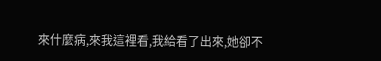來什麼病,來我這裡看,我給看了出來,她卻不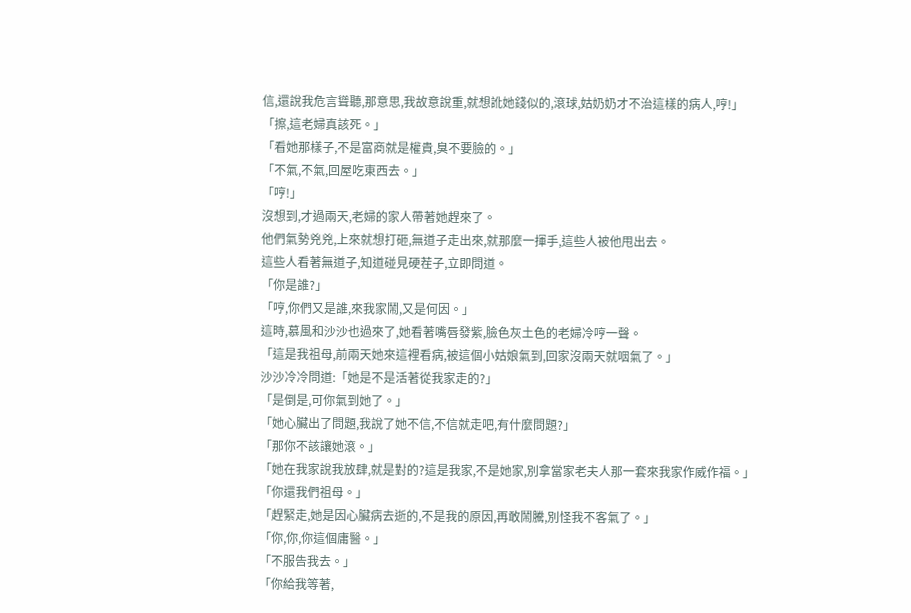信,還說我危言聳聽,那意思,我故意說重,就想訛她錢似的,滾球,姑奶奶才不治這樣的病人,哼!」
「擦,這老婦真該死。」
「看她那樣子,不是富商就是權貴,臭不要臉的。」
「不氣,不氣,回屋吃東西去。」
「哼!」
沒想到,才過兩天,老婦的家人帶著她趕來了。
他們氣勢兇兇,上來就想打砸,無道子走出來,就那麼一揮手,這些人被他甩出去。
這些人看著無道子,知道碰見硬茬子,立即問道。
「你是誰?」
「哼,你們又是誰,來我家鬧,又是何因。」
這時,慕風和沙沙也過來了,她看著嘴唇發紫,臉色灰土色的老婦冷哼一聲。
「這是我祖母,前兩天她來這裡看病,被這個小姑娘氣到,回家沒兩天就咽氣了。」
沙沙冷冷問道:「她是不是活著從我家走的?」
「是倒是,可你氣到她了。」
「她心臟出了問題,我說了她不信,不信就走吧,有什麼問題?」
「那你不該讓她滾。」
「她在我家說我放肆,就是對的?這是我家,不是她家,別拿當家老夫人那一套來我家作威作福。」
「你還我們祖母。」
「趕緊走,她是因心臟病去逝的,不是我的原因,再敢鬧騰,別怪我不客氣了。」
「你,你,你這個庸醫。」
「不服告我去。」
「你給我等著,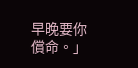早晚要你償命。」